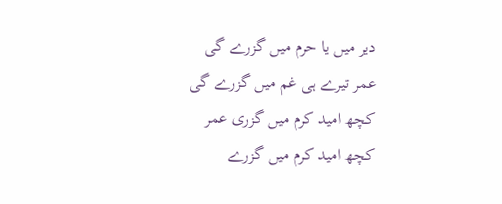دیر میں یا حرم میں گزرے گی
عمر تیرے ہی غم میں گزرے گی
کچھ امید کرم میں گزری عمر
کچھ امید کرم میں گزرے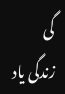گی
زندگی یاد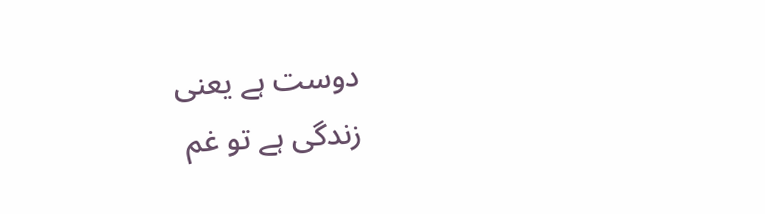دوست ہے یعنی
زندگی ہے تو غم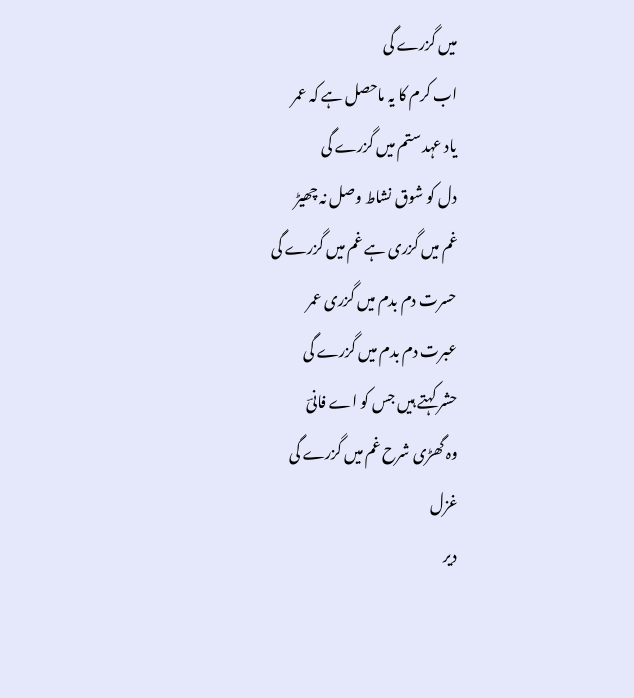میں گزرے گی
اب کرم کا یہ ماحصل ہے کہ عمر
یاد عہد ستم میں گزرے گی
دل کو شوق نشاط وصل نہ چھیڑ
غم میں گزری ہے غم میں گزرے گی
حسرت دم بدم میں گزری عمر
عبرت دم بدم میں گزرے گی
حشر کہتے ہیں جس کو اے فانیؔ
وہ گھڑی شرح غم میں گزرے گی
غزل
دیر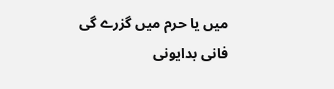میں یا حرم میں گزرے گی
فانی بدایونی